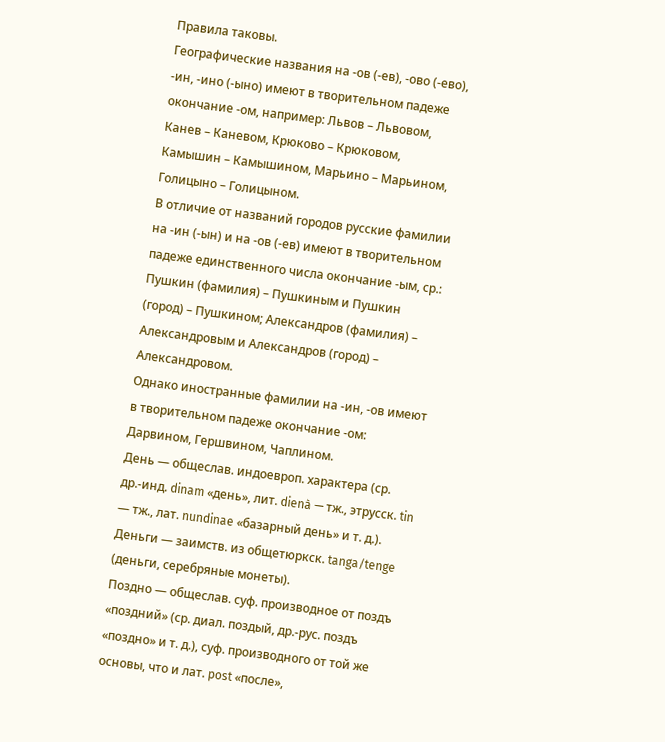Правила таковы.
Географические названия на -ов (-ев), -ово (-ево), -ин, -ино (-ыно) имеют в творительном падеже окончание -ом, например: Львов – Львовом, Канев – Каневом, Крюково – Крюковом, Камышин – Камышином, Марьино – Марьином, Голицыно – Голицыном.
В отличие от названий городов русские фамилии на -ин (-ын) и на -ов (-ев) имеют в творительном падеже единственного числа окончание -ым, ср.: Пушкин (фамилия) – Пушкиным и Пушкин (город) – Пушкином; Александров (фамилия) – Александровым и Александров (город) – Александровом.
Однако иностранные фамилии на -ин, -ов имеют в творительном падеже окончание -ом: Дарвином, Гершвином, Чаплином.
День — общеслав. индоевроп. характера (ср. др.-инд. dinam «день», лит. dienà — тж., этрусск. tin — тж., лат. nundinae «базарный день» и т. д.).
Деньги — заимств. из общетюркск. tanga/tenge (деньги, серебряные монеты).
Поздно — общеслав. суф. производное от поздъ «поздний» (ср. диал. поздый, др.-рус. поздъ «поздно» и т. д.), суф. производного от той же основы, что и лат. post «после»,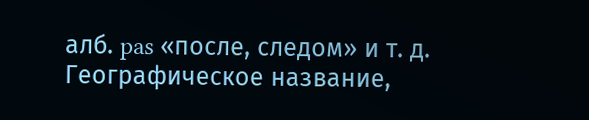алб. pas «после, следом» и т. д.
Географическое название,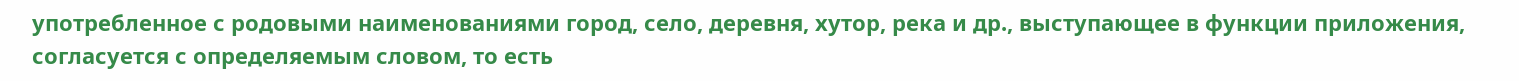употребленное с родовыми наименованиями город, село, деревня, хутор, река и др., выступающее в функции приложения, согласуется с определяемым словом, то есть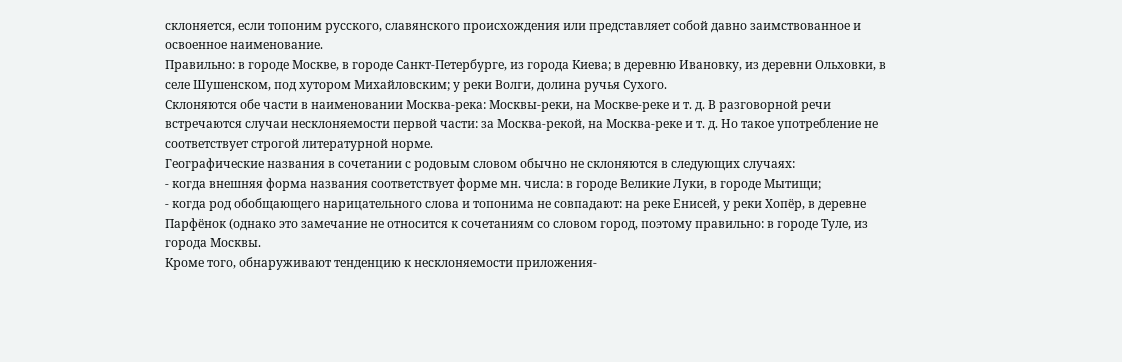склоняется, если топоним русского, славянского происхождения или представляет собой давно заимствованное и освоенное наименование.
Правильно: в городе Москве, в городе Санкт-Петербурге, из города Киева; в деревню Ивановку, из деревни Ольховки, в селе Шушенском, под хутором Михайловским; у реки Волги, долина ручья Сухого.
Склоняются обе части в наименовании Москва-река: Москвы-реки, на Москве-реке и т. д. В разговорной речи встречаются случаи несклоняемости первой части: за Москва-рекой, на Москва-реке и т. д. Но такое употребление не соответствует строгой литературной норме.
Географические названия в сочетании с родовым словом обычно не склоняются в следующих случаях:
- когда внешняя форма названия соответствует форме мн. числа: в городе Великие Луки, в городе Мытищи;
- когда род обобщающего нарицательного слова и топонима не совпадают: на реке Енисей, у реки Хопёр, в деревне Парфёнок (однако это замечание не относится к сочетаниям со словом город, поэтому правильно: в городе Туле, из города Москвы.
Кроме того, обнаруживают тенденцию к несклоняемости приложения-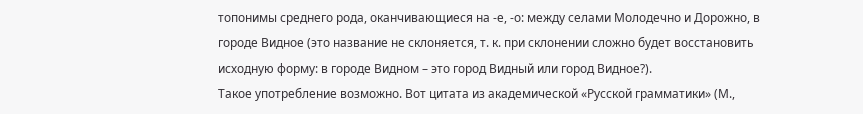топонимы среднего рода, оканчивающиеся на -е, -о: между селами Молодечно и Дорожно, в городе Видное (это название не склоняется, т. к. при склонении сложно будет восстановить исходную форму: в городе Видном – это город Видный или город Видное?).
Такое употребление возможно. Вот цитата из академической «Русской грамматики» (М.,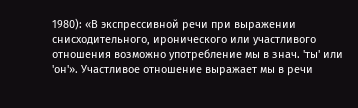1980): «В экспрессивной речи при выражении снисходительного, иронического или участливого отношения возможно употребление мы в знач. 'ты' или 'он'». Участливое отношение выражает мы в речи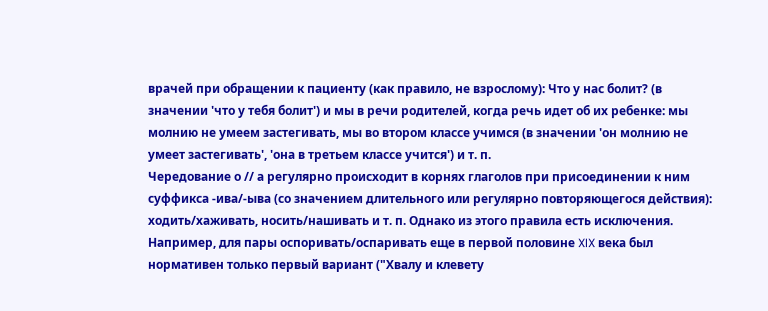врачей при обращении к пациенту (как правило, не взрослому): Что у нас болит? (в значении 'что у тебя болит') и мы в речи родителей, когда речь идет об их ребенке: мы молнию не умеем застегивать, мы во втором классе учимся (в значении 'он молнию не умеет застегивать', 'она в третьем классе учится') и т. п.
Чередование о // а регулярно происходит в корнях глаголов при присоединении к ним суффикса -ива/-ыва (со значением длительного или регулярно повторяющегося действия): ходить/хаживать, носить/нашивать и т. п. Однако из этого правила есть исключения. Например, для пары оспоривать/оспаривать еще в первой половине XIX века был нормативен только первый вариант ("Хвалу и клевету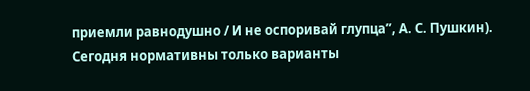приемли равнодушно / И не оспоривай глупца”, А. С. Пушкин). Сегодня нормативны только варианты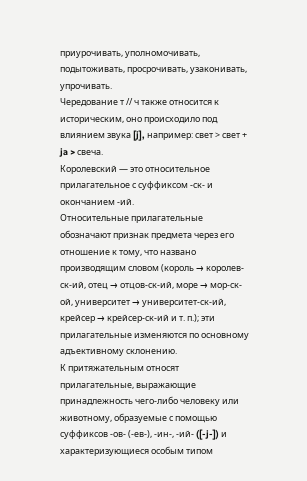приурочивать, уполномочивать, подытоживать, просрочивать, узаконивать, упрочивать.
Чередование т // ч также относится к историческим, оно происходило под влиянием звука [j], например: свет > свет + ja > свеча.
Королевский — это относительное прилагательное с суффиксом -ск- и окончанием -ий.
Относительные прилагательные обозначают признак предмета через его отношение к тому, что названо производящим словом (король → королев-ск-ий, отец → отцов-ск-ий, море → мор-ск-ой, университет → университет-ск-ий, крейсер → крейсер-ск-ий и т. п.); эти прилагательные изменяются по основному адъективному склонению.
К притяжательным относят прилагательные, выражающие принадлежность чего-либо человеку или животному, образуемые с помощью суффиксов -ов- (-ев-), -ин-, -ий- ([-j-]) и характеризующиеся особым типом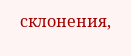склонения,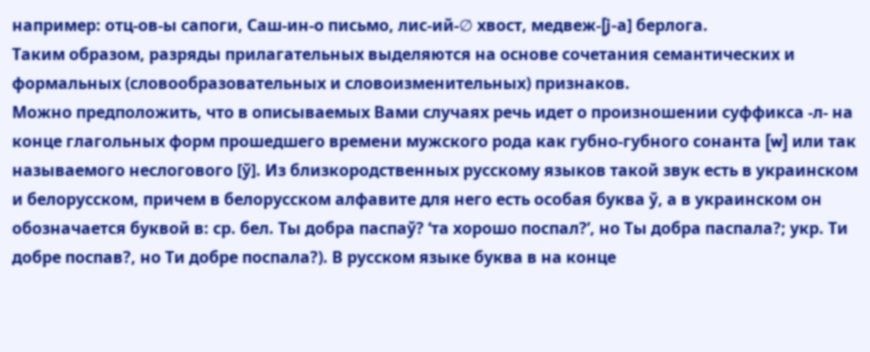например: отц-ов-ы сапоги, Саш-ин-о письмо, лис-ий-∅ хвост, медвеж-[j-а] берлога.
Таким образом, разряды прилагательных выделяются на основе сочетания семантических и формальных (словообразовательных и словоизменительных) признаков.
Можно предположить, что в описываемых Вами случаях речь идет о произношении суффикса -л- на конце глагольных форм прошедшего времени мужского рода как губно-губного сонанта [w] или так называемого неслогового [ў]. Из близкородственных русскому языков такой звук есть в украинском и белорусском, причем в белорусском алфавите для него есть особая буква ў, а в украинском он обозначается буквой в: ср. бел. Ты добра паспаў? ‘та хорошо поспал?’, но Ты добра паспала?; укр. Ти добре поспав?, но Ти добре поспала?). В русском языке буква в на конце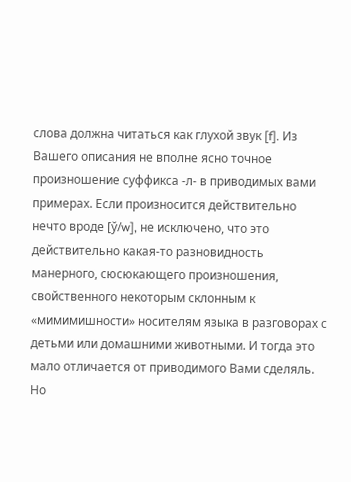слова должна читаться как глухой звук [f]. Из Вашего описания не вполне ясно точное произношение суффикса -л- в приводимых вами примерах. Если произносится действительно нечто вроде [ў/w], не исключено, что это действительно какая-то разновидность манерного, сюсюкающего произношения, свойственного некоторым склонным к «мимимишности» носителям языка в разговорах с детьми или домашними животными. И тогда это мало отличается от приводимого Вами сделяль. Но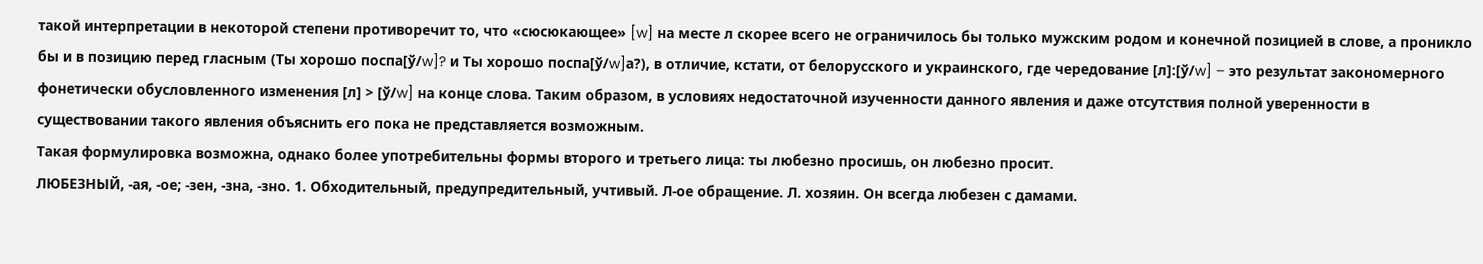такой интерпретации в некоторой степени противоречит то, что «сюсюкающее» [w] на месте л скорее всего не ограничилось бы только мужским родом и конечной позицией в слове, а проникло бы и в позицию перед гласным (Ты хорошо поспа[ў/w]? и Ты хорошо поспа[ў/w]а?), в отличие, кстати, от белорусского и украинского, где чередование [л]:[ў/w] – это результат закономерного фонетически обусловленного изменения [л] > [ў/w] на конце слова. Таким образом, в условиях недостаточной изученности данного явления и даже отсутствия полной уверенности в существовании такого явления объяснить его пока не представляется возможным.
Такая формулировка возможна, однако более употребительны формы второго и третьего лица: ты любезно просишь, он любезно просит.
ЛЮБЕЗНЫЙ, -ая, -ое; -зен, -зна, -зно. 1. Обходительный, предупредительный, учтивый. Л-ое обращение. Л. хозяин. Он всегда любезен с дамами.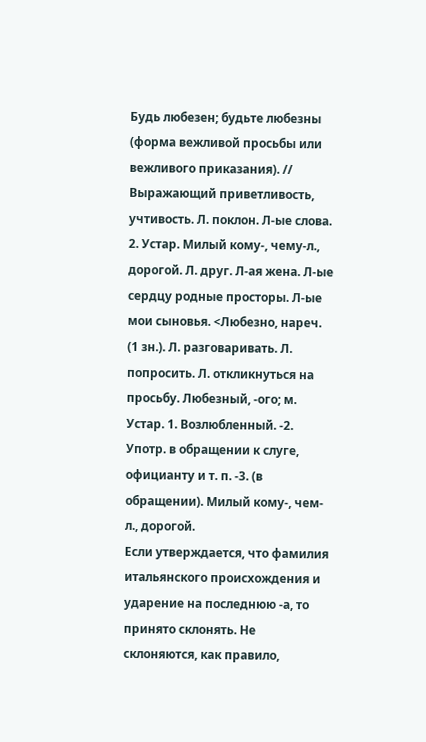Будь любезен; будьте любезны (форма вежливой просьбы или вежливого приказания). // Выражающий приветливость, учтивость. Л. поклон. Л-ые слова. 2. Устар. Милый кому-, чему-л., дорогой. Л. друг. Л-ая жена. Л-ые сердцу родные просторы. Л-ые мои сыновья. <Любезно, нареч. (1 зн.). Л. разговаривать. Л. попросить. Л. откликнуться на просьбу. Любезный, -ого; м. Устар. 1. Возлюбленный. -2. Употр. в обращении к слуге, официанту и т. п. -3. (в обращении). Милый кому-, чем-л., дорогой.
Если утверждается, что фамилия итальянского происхождения и ударение на последнюю -а, то принято склонять. Не склоняются, как правило,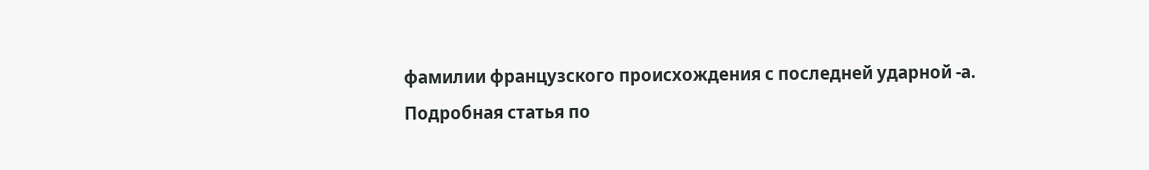фамилии французского происхождения с последней ударной -а.
Подробная статья по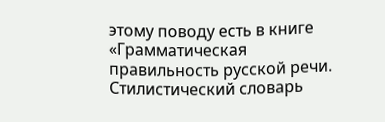этому поводу есть в книге «Грамматическая правильность русской речи. Стилистический словарь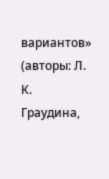вариантов» (авторы: Л. К. Граудина,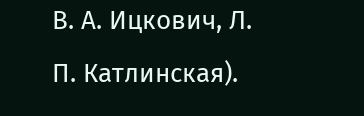В. А. Ицкович, Л. П. Катлинская).